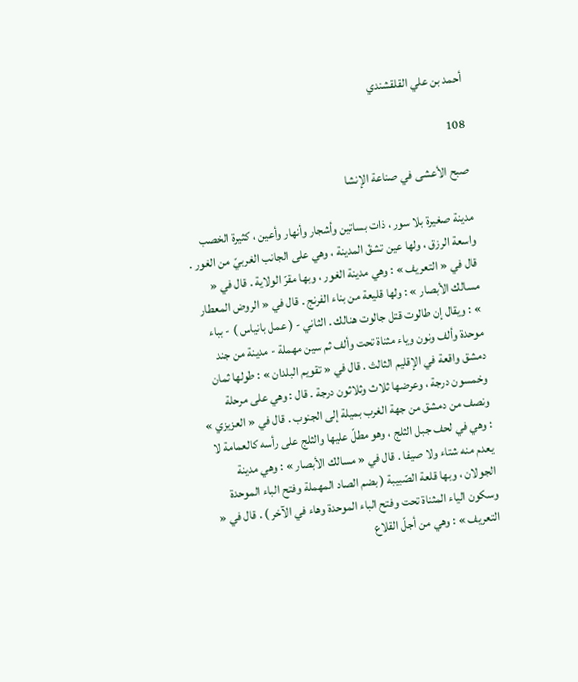أحمد بن علي القلقشندي

108

صبح الأعشى في صناعة الإنشا

مدينة صغيرة بلا سور ، ذات بساتين وأشجار وأنهار وأعين ، كثيرة الخصب واسعة الرزق ، ولها عين تشقّ المدينة ، وهي على الجانب الغربيّ من الغور . قال في « التعريف » : وهي مدينة الغور ، وبها مقرّ الولاية . قال في « مسالك الأبصار » : ولها قليعة من بناء الفرنج . قال في « الروض المعطار » : ويقال إن طالوت قتل جالوت هنالك . الثاني - ( عمل بانياس ) - بباء موحدة وألف ونون وياء مثناة تحت وألف ثم سين مهملة - مدينة من جند دمشق واقعة في الإقليم الثالث . قال في « تقويم البلدان » : طولها ثمان وخمسون درجة ، وعرضها ثلاث وثلاثون درجة . قال : وهي على مرحلة ونصف من دمشق من جهة الغرب بميلة إلى الجنوب . قال في « العزيزي » : وهي في لحف جبل الثلج ، وهو مطلّ عليها والثلج على رأسه كالعمامة لا يعدم منه شتاء ولا صيفا . قال في « مسالك الأبصار » : وهي مدينة الجولان ، وبها قلعة الصّبيبة ( بضم الصاد المهملة وفتح الباء الموحدة وسكون الياء المثناة تحت وفتح الباء الموحدة وهاء في الآخر ) . قال في « التعريف » : وهي من أجلّ القلاع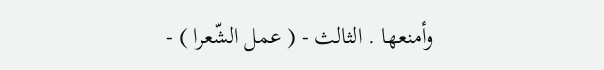وأمنعها . الثالث - ( عمل الشّعرا ) -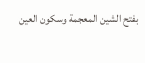بفتح الشين المعجمة وسكون العين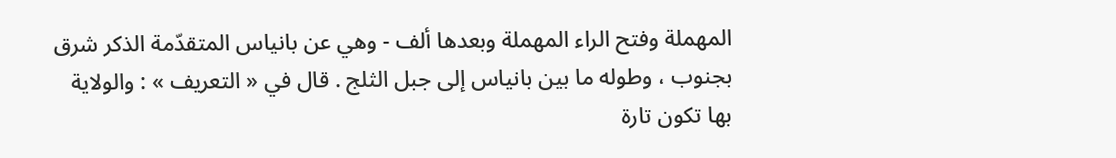المهملة وفتح الراء المهملة وبعدها ألف - وهي عن بانياس المتقدّمة الذكر شرق بجنوب ، وطوله ما بين بانياس إلى جبل الثلج . قال في « التعريف » : والولاية بها تكون تارة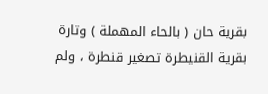بقرية حان ( بالحاء المهملة ) وتارة بقرية القنيطرة تصغير قنطرة ، ولم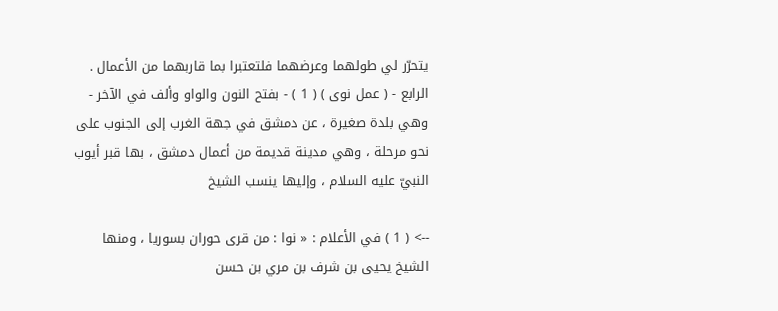يتحرّر لي طولهما وعرضهما فلتعتبرا بما قاربهما من الأعمال . الرابع - ( عمل نوى ) ( 1 ) - بفتح النون والواو وألف في الآخر - وهي بلدة صغيرة ، عن دمشق في جهة الغرب إلى الجنوب على نحو مرحلة ، وهي مدينة قديمة من أعمال دمشق ، بها قبر أيوب النبيّ عليه السلام ، وإليها ينسب الشيخ

--> ( 1 ) في الأعلام : « نوا : من قرى حوران بسوريا ، ومنها الشيخ يحيى بن شرف بن مري بن حسن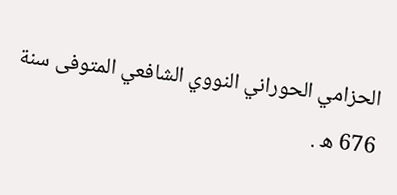الحزامي الحوراني النووي الشافعي المتوفى سنة 676 ه .